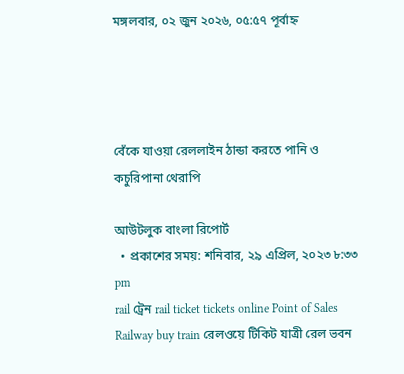মঙ্গলবার, ০২ জুন ২০২৬, ০৫:৫৭ পূর্বাহ্ন




বেঁকে যাওয়া রেললাইন ঠান্ডা করতে পানি ও কচুরিপানা থেরাপি

আউটলুক বাংলা রিপোর্ট
  • প্রকাশের সময়: শনিবার, ২৯ এপ্রিল, ২০২৩ ৮:৩৩ pm
rail ট্রেন rail ticket tickets online Point of Sales Railway buy train রেলওয়ে টিকিট যাত্রী রেল ভবন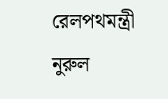রেলপথমন্ত্রী নুরুল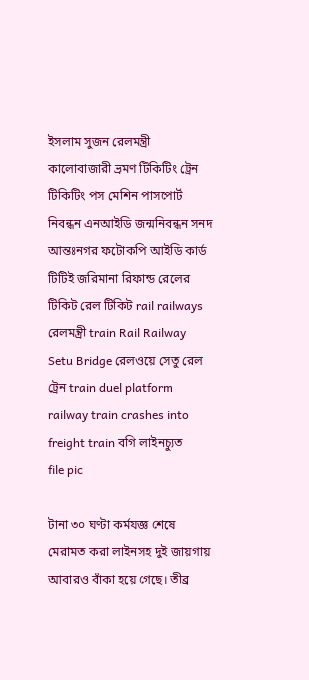ইসলাম সুজন রেলমন্ত্রী কালোবাজারী ভ্রমণ টিকিটিং ট্রেন টিকিটিং পস মেশিন পাসপোর্ট নিবন্ধন এনআইডি জন্মনিবন্ধন সনদ আন্তঃনগর ফটোকপি আইডি কার্ড টিটিই জরিমানা রিফান্ড রেলের টিকিট রেল টিকিট rail railways রেলমন্ত্রী train Rail Railway Setu Bridge রেলওয়ে সেতু রেল ট্রেন train duel platform railway train crashes into freight train বগি লাইনচ্যুত
file pic

টানা ৩০ ঘণ্টা কর্মযজ্ঞ শেষে মেরামত করা লাইনসহ দুই জায়গায় আবারও বাঁকা হয়ে গেছে। তীব্র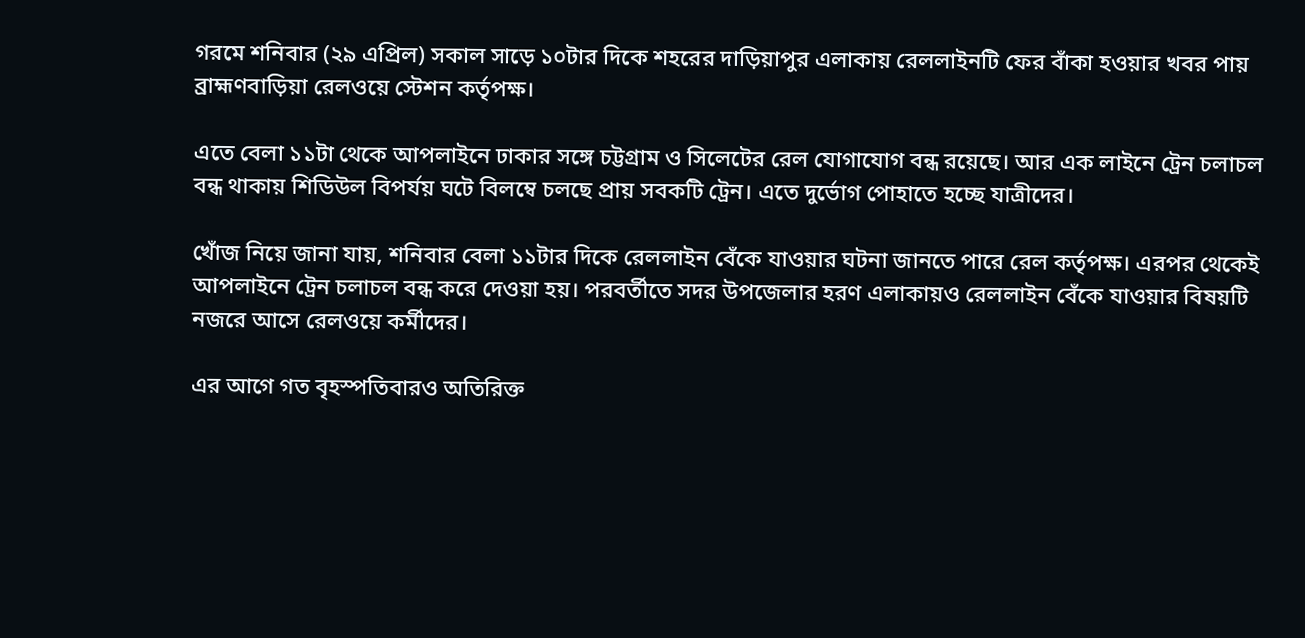গরমে শনিবার (২৯ এপ্রিল) সকাল সাড়ে ১০টার দিকে শহরের দাড়িয়াপুর এলাকায় রেললাইনটি ফের বাঁকা হওয়ার খবর পায় ব্রাহ্মণবাড়িয়া রেলওয়ে স্টেশন কর্তৃপক্ষ।

এতে বেলা ১১টা থেকে আপলাইনে ঢাকার সঙ্গে চট্টগ্রাম ও সিলেটের রেল যোগাযোগ বন্ধ রয়েছে। আর এক লাইনে ট্রেন চলাচল বন্ধ থাকায় শিডিউল বিপর্যয় ঘটে বিলম্বে চলছে প্রায় সবকটি ট্রেন। এতে দুর্ভোগ পোহাতে হচ্ছে যাত্রীদের।

খোঁজ নিয়ে জানা যায়, শনিবার বেলা ১১টার দিকে রেললাইন বেঁকে যাওয়ার ঘটনা জানতে পারে রেল কর্তৃপক্ষ। এরপর থেকেই আপলাইনে ট্রেন চলাচল বন্ধ করে দেওয়া হয়। পরবর্তীতে সদর উপজেলার হরণ এলাকায়ও রেললাইন বেঁকে যাওয়ার বিষয়টি নজরে আসে রেলওয়ে কর্মীদের।

এর আগে গত বৃহস্পতিবারও অতিরিক্ত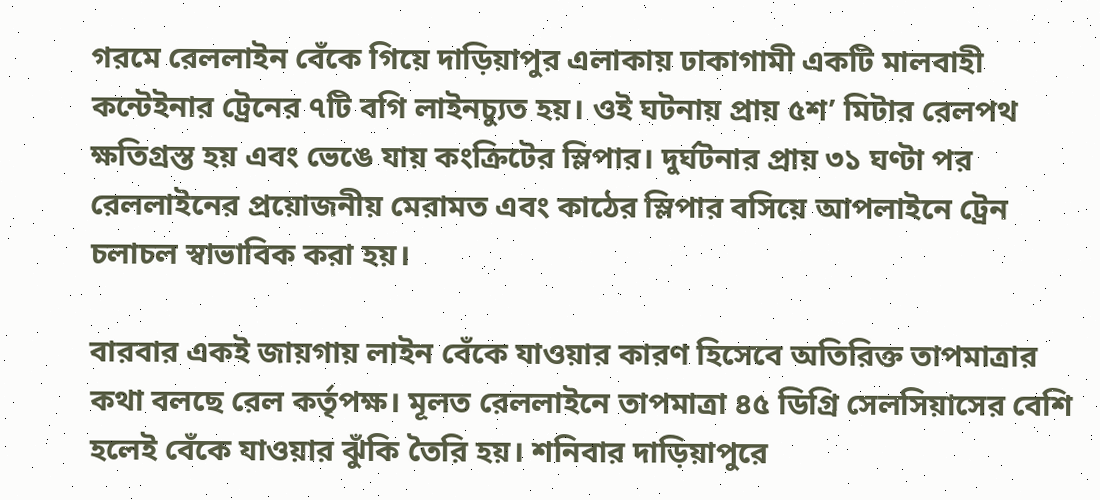গরমে রেললাইন বেঁকে গিয়ে দাড়িয়াপুর এলাকায় ঢাকাগামী একটি মালবাহী কন্টেইনার ট্রেনের ৭টি বগি লাইনচ্যুত হয়। ওই ঘটনায় প্রায় ৫শ’ মিটার রেলপথ ক্ষতিগ্রস্ত হয় এবং ভেঙে যায় কংক্রিটের স্লিপার। দুর্ঘটনার প্রায় ৩১ ঘণ্টা পর রেললাইনের প্রয়োজনীয় মেরামত এবং কাঠের স্লিপার বসিয়ে আপলাইনে ট্রেন চলাচল স্বাভাবিক করা হয়।

বারবার একই জায়গায় লাইন বেঁকে যাওয়ার কারণ হিসেবে অতিরিক্ত তাপমাত্রার কথা বলছে রেল কর্তৃপক্ষ। মূলত রেললাইনে তাপমাত্রা ৪৫ ডিগ্রি সেলসিয়াসের বেশি হলেই বেঁকে যাওয়ার ঝুঁকি তৈরি হয়। শনিবার দাড়িয়াপুরে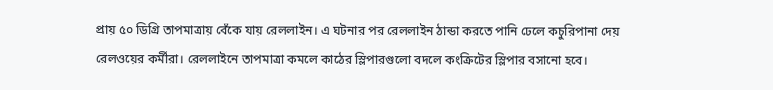প্রায় ৫০ ডিগ্রি তাপমাত্রায় বেঁকে যায় রেললাইন। এ ঘটনার পর রেললাইন ঠান্ডা করতে পানি ঢেলে কচুরিপানা দেয় রেলওয়ের কর্মীরা। রেললাইনে তাপমাত্রা কমলে কাঠের স্লিপারগুলো বদলে কংক্রিটের স্লিপার বসানো হবে।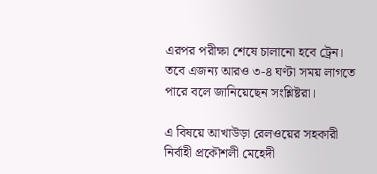এরপর পরীক্ষা শেষে চালানো হবে ট্রেন। তবে এজন্য আরও ৩-৪ ঘণ্টা সময় লাগতে পারে বলে জানিয়েছেন সংশ্লিষ্টরা।

এ বিষয়ে আখাউড়া রেলওয়ের সহকারী নির্বাহী প্রকৌশলী মেহেদী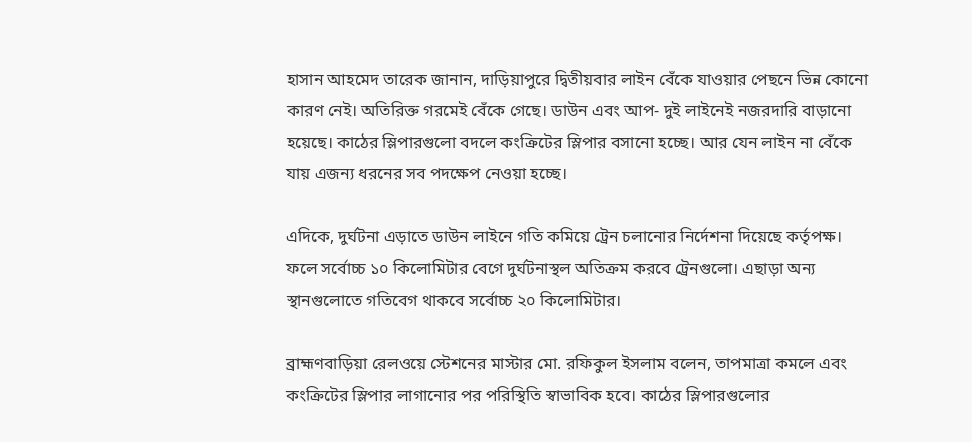হাসান আহমেদ তারেক জানান, দাড়িয়াপুরে দ্বিতীয়বার লাইন বেঁকে যাওয়ার পেছনে ভিন্ন কোনো কারণ নেই। অতিরিক্ত গরমেই বেঁকে গেছে। ডাউন এবং আপ- দুই লাইনেই নজরদারি বাড়ানো হয়েছে। কাঠের স্লিপারগুলো বদলে কংক্রিটের স্লিপার বসানো হচ্ছে। আর যেন লাইন না বেঁকে যায় এজন্য ধরনের সব পদক্ষেপ নেওয়া হচ্ছে।

এদিকে, দুর্ঘটনা এড়াতে ডাউন লাইনে গতি কমিয়ে ট্রেন চলানোর নির্দেশনা দিয়েছে কর্তৃপক্ষ। ফলে সর্বোচ্চ ১০ কিলোমিটার বেগে দুর্ঘটনাস্থল অতিক্রম করবে ট্রেনগুলো। এছাড়া অন্য স্থানগুলোতে গতিবেগ থাকবে সর্বোচ্চ ২০ কিলোমিটার।

ব্রাহ্মণবাড়িয়া রেলওয়ে স্টেশনের মাস্টার মো. রফিকুল ইসলাম বলেন, তাপমাত্রা কমলে এবং কংক্রিটের স্লিপার লাগানোর পর পরিস্থিতি স্বাভাবিক হবে। কাঠের স্লিপারগুলোর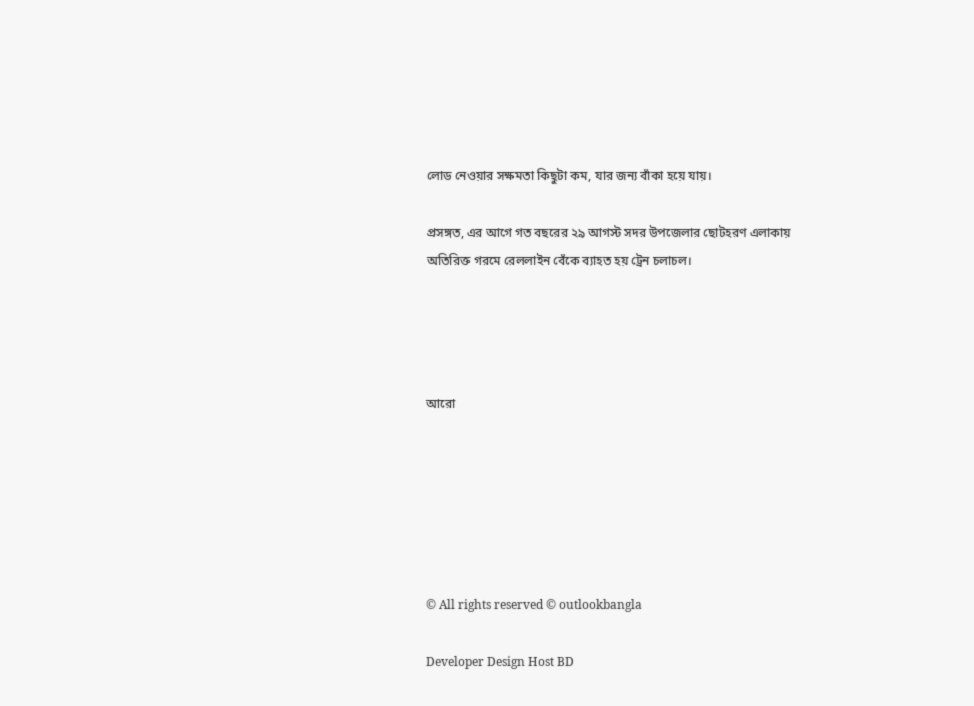লোড নেওয়ার সক্ষমতা কিছুটা কম, যার জন্য বাঁকা হয়ে যায়।

প্রসঙ্গত, এর আগে গত বছরের ২৯ আগস্ট সদর উপজেলার ছোটহরণ এলাকায় অতিরিক্ত গরমে রেললাইন বেঁকে ব্যাহত হয় ট্রেন চলাচল।




আরো






© All rights reserved © outlookbangla

Developer Design Host BD